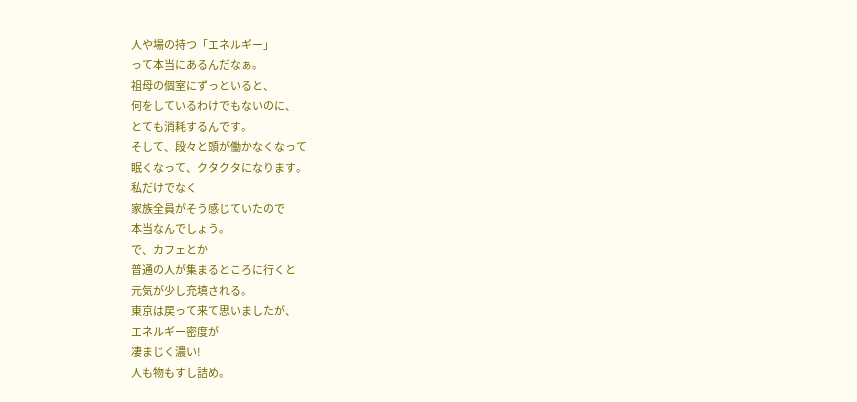人や場の持つ「エネルギー」
って本当にあるんだなぁ。
祖母の個室にずっといると、
何をしているわけでもないのに、
とても消耗するんです。
そして、段々と頭が働かなくなって
眠くなって、クタクタになります。
私だけでなく
家族全員がそう感じていたので
本当なんでしょう。
で、カフェとか
普通の人が集まるところに行くと
元気が少し充填される。
東京は戻って来て思いましたが、
エネルギー密度が
凄まじく濃い!
人も物もすし詰め。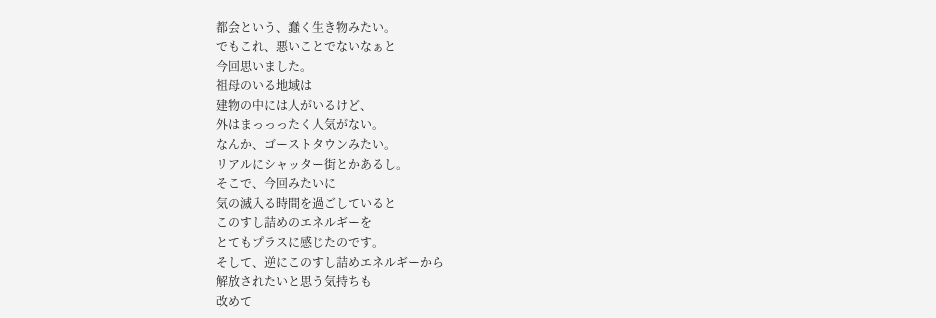都会という、蠢く生き物みたい。
でもこれ、悪いことでないなぁと
今回思いました。
祖母のいる地域は
建物の中には人がいるけど、
外はまっっったく人気がない。
なんか、ゴーストタウンみたい。
リアルにシャッター街とかあるし。
そこで、今回みたいに
気の滅入る時間を過ごしていると
このすし詰めのエネルギーを
とてもプラスに感じたのです。
そして、逆にこのすし詰めエネルギーから
解放されたいと思う気持ちも
改めて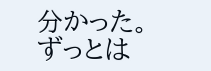分かった。
ずっとは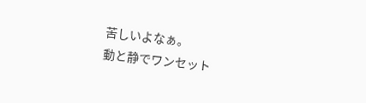苦しいよなぁ。
動と静でワンセット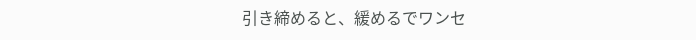引き締めると、緩めるでワンセ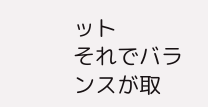ット
それでバランスが取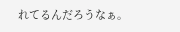れてるんだろうなぁ。